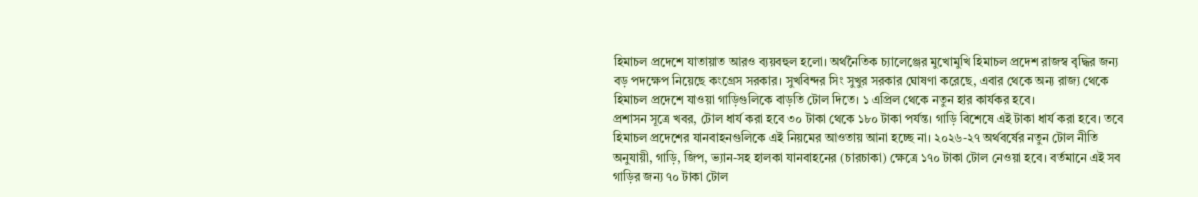হিমাচল প্রদেশে যাতায়াত আরও ব্যয়বহুল হলো। অর্থনৈতিক চ্যালেঞ্জের মুখোমুখি হিমাচল প্রদেশ রাজস্ব বৃদ্ধির জন্য বড় পদক্ষেপ নিয়েছে কংগ্রেস সরকার। সুখবিন্দর সিং সুখুর সরকার ঘোষণা করেছে, এবার থেকে অন্য রাজ্য থেকে হিমাচল প্রদেশে যাওয়া গাড়িগুলিকে বাড়তি টোল দিতে। ১ এপ্রিল থেকে নতুন হার কার্যকর হবে।
প্রশাসন সূত্রে খবর, টোল ধার্য করা হবে ৩০ টাকা থেকে ১৮০ টাকা পর্যন্ত। গাড়ি বিশেষে এই টাকা ধার্য করা হবে। তবে হিমাচল প্রদেশের যানবাহনগুলিকে এই নিয়মের আওতায় আনা হচ্ছে না। ২০২৬-২৭ অর্থবর্ষের নতুন টোল নীতি অনুযায়ী, গাড়ি, জিপ, ভ্যান-সহ হালকা যানবাহনের (চারচাকা) ক্ষেত্রে ১৭০ টাকা টোল নেওয়া হবে। বর্তমানে এই সব গাড়ির জন্য ৭০ টাকা টোল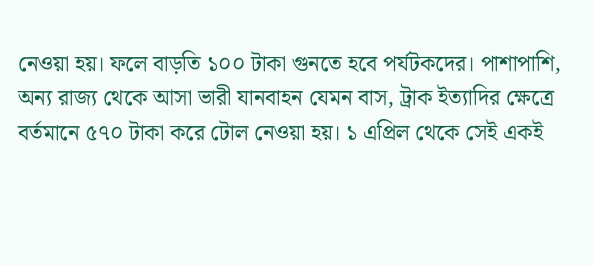নেওয়া হয়। ফলে বাড়তি ১০০ টাকা গুনতে হবে পর্যটকদের। পাশাপাশি, অন্য রাজ্য থেকে আসা ভারী যানবাহন যেমন বাস, ট্রাক ইত্যাদির ক্ষেত্রে বর্তমানে ৫৭০ টাকা করে টোল নেওয়া হয়। ১ এপ্রিল থেকে সেই একই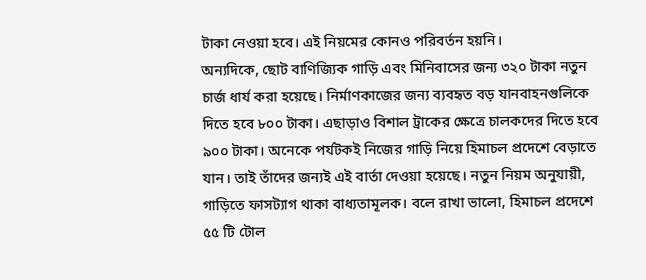টাকা নেওয়া হবে। এই নিয়মের কোনও পরিবর্তন হয়নি।
অন্যদিকে, ছোট বাণিজ্যিক গাড়ি এবং মিনিবাসের জন্য ৩২০ টাকা নতুন চার্জ ধার্য করা হয়েছে। নির্মাণকাজের জন্য ব্যবহৃত বড় যানবাহনগুলিকে দিতে হবে ৮০০ টাকা। এছাড়াও বিশাল ট্রাকের ক্ষেত্রে চালকদের দিতে হবে ৯০০ টাকা। অনেকে পর্যটকই নিজের গাড়ি নিয়ে হিমাচল প্রদেশে বেড়াতে যান। তাই তাঁদের জন্যই এই বার্তা দেওয়া হয়েছে। নতুন নিয়ম অনুযায়ী, গাড়িতে ফাসট্যাগ থাকা বাধ্যতামূলক। বলে রাখা ভালো, হিমাচল প্রদেশে ৫৫ টি টোল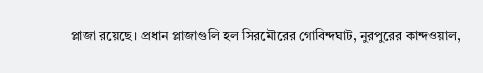প্লাজা রয়েছে। প্রধান প্লাজাগুলি হল সিরমৌরের গোবিন্দঘাট, নুরপুরের কান্দওয়াল,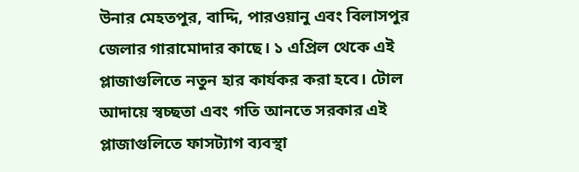উনার মেহতপুর, বাদ্দি, পারওয়ানু এবং বিলাসপুর জেলার গারামোদার কাছে। ১ এপ্রিল থেকে এই প্লাজাগুলিতে নতুন হার কার্যকর করা হবে। টোল আদায়ে স্বচ্ছতা এবং গতি আনতে সরকার এই প্লাজাগুলিতে ফাসট্যাগ ব্যবস্থা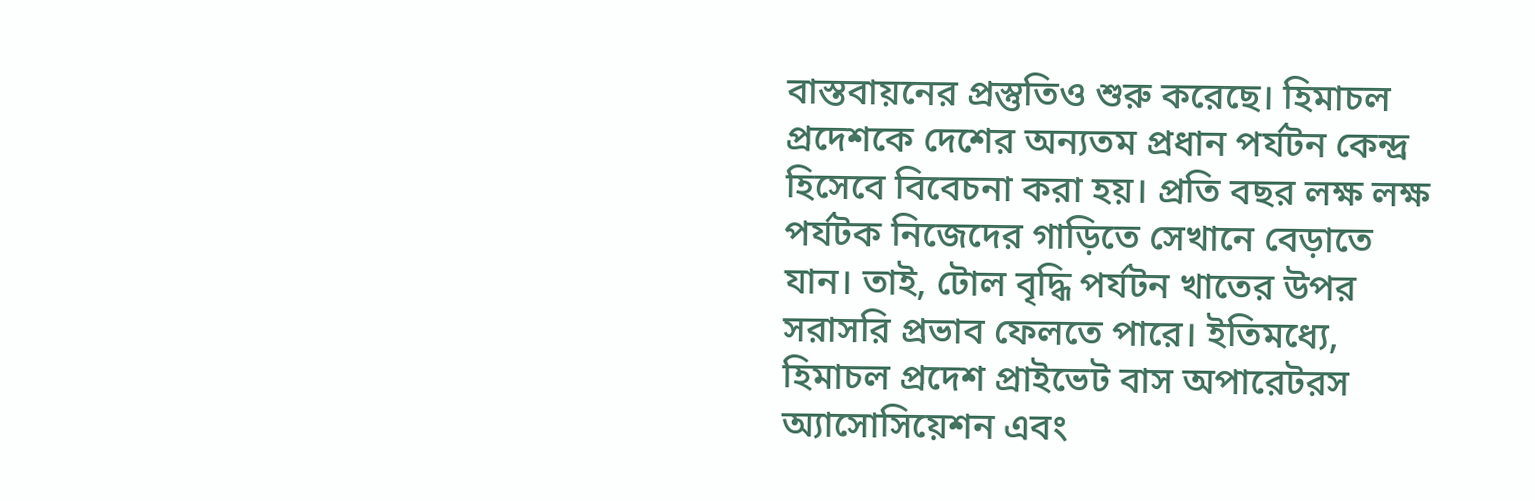বাস্তবায়নের প্রস্তুতিও শুরু করেছে। হিমাচল প্রদেশকে দেশের অন্যতম প্রধান পর্যটন কেন্দ্র হিসেবে বিবেচনা করা হয়। প্রতি বছর লক্ষ লক্ষ পর্যটক নিজেদের গাড়িতে সেখানে বেড়াতে যান। তাই, টোল বৃদ্ধি পর্যটন খাতের উপর সরাসরি প্রভাব ফেলতে পারে। ইতিমধ্যে, হিমাচল প্রদেশ প্রাইভেট বাস অপারেটরস অ্যাসোসিয়েশন এবং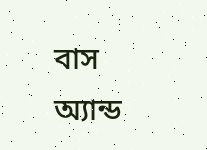বাস অ্যান্ড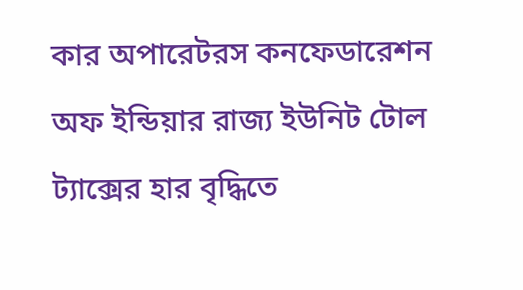কার অপারেটরস কনফেডারেশন অফ ইন্ডিয়ার রাজ্য ইউনিট টোল ট্যাক্সের হার বৃদ্ধিতে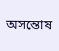অসন্তোষ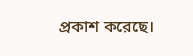প্রকাশ করেছে।